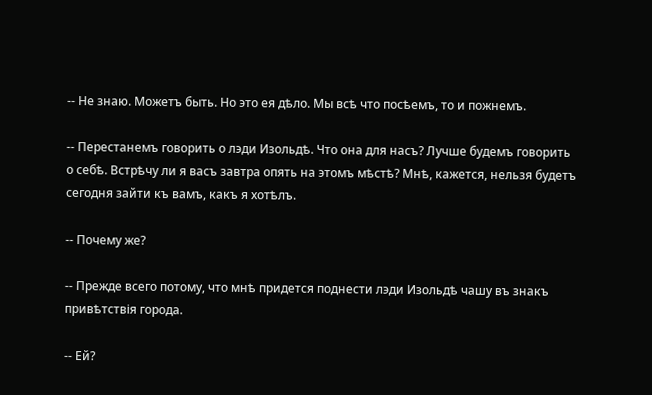-- Не знаю. Можетъ быть. Но это ея дѣло. Мы всѣ что посѣемъ, то и пожнемъ.

-- Перестанемъ говорить о лэди Изольдѣ. Что она для насъ? Лучше будемъ говорить о себѣ. Встрѣчу ли я васъ завтра опять на этомъ мѣстѣ? Мнѣ, кажется, нельзя будетъ сегодня зайти къ вамъ, какъ я хотѣлъ.

-- Почему же?

-- Прежде всего потому, что мнѣ придется поднести лэди Изольдѣ чашу въ знакъ привѣтствія города.

-- Ей?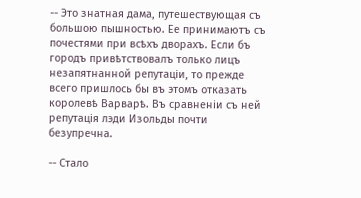-- Это знатная дама, путешествующая съ большою пышностью. Ее принимаютъ съ почестями при всѣхъ дворахъ. Если бъ городъ привѣтствовалъ только лицъ незапятнанной репутаціи, то прежде всего пришлось бы въ этомъ отказать королевѣ Варварѣ. Въ сравненіи съ ней репутація лэди Изольды почти безупречна.

-- Стало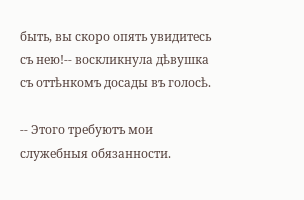быть, вы скоро опять увидитесь съ нею!-- воскликнула дѣвушка съ оттѣнкомъ досады въ голосѣ.

-- Этого требуютъ мои служебныя обязанности.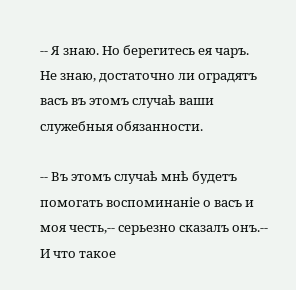-- Я знаю. Но берегитесь ея чаръ. Не знаю, достаточно ли оградятъ васъ въ этомъ случаѣ ваши служебныя обязанности.

-- Въ этомъ случаѣ мнѣ будетъ помогать воспоминаніе о васъ и моя честь,-- серьезно сказалъ онъ.-- И что такое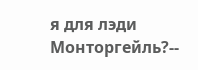я для лэди Монторгейль?--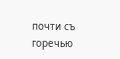почти съ горечью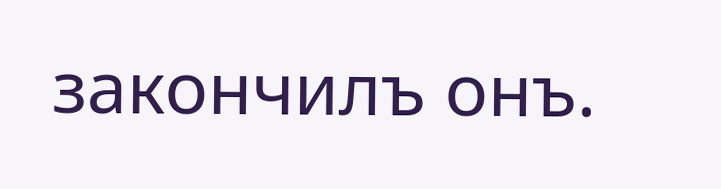закончилъ онъ.